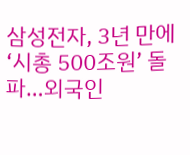삼성전자, 3년 만에 ‘시총 500조원’ 돌파…외국인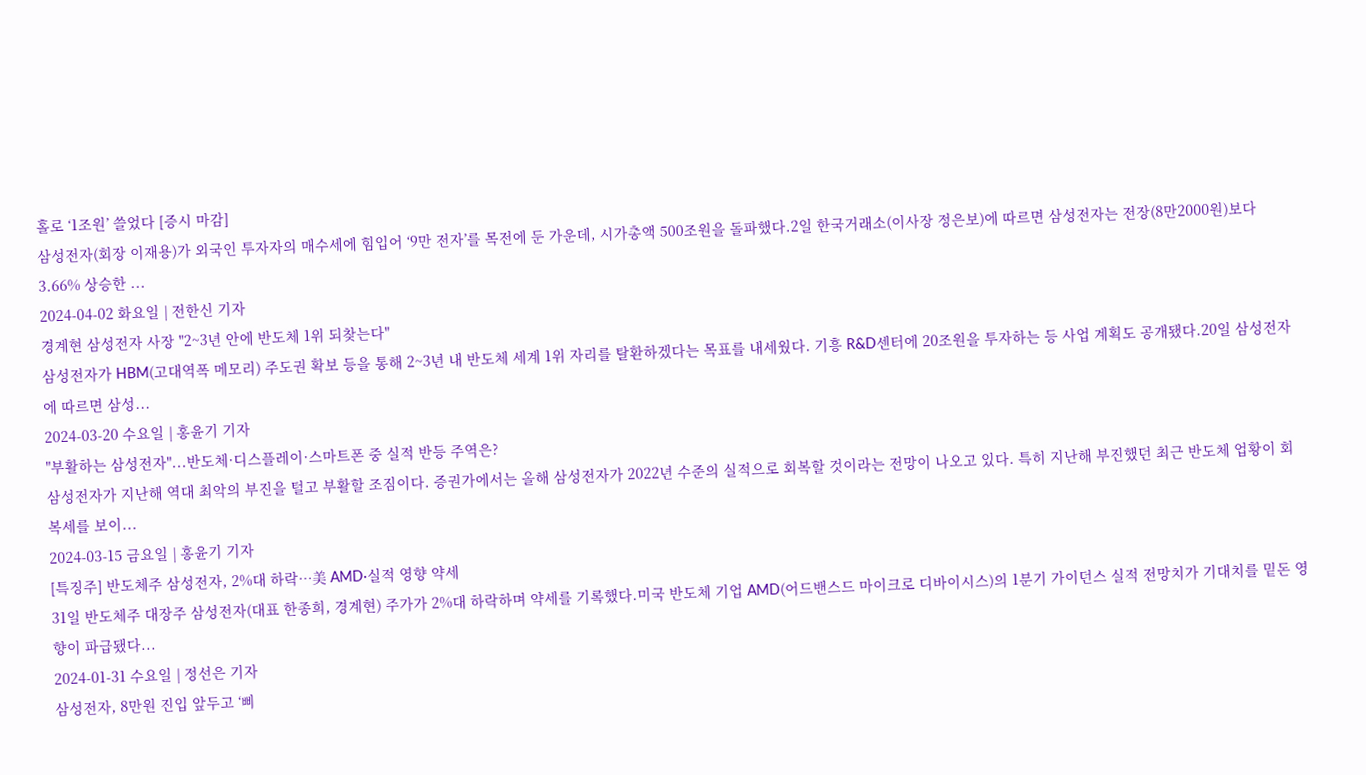홀로 ‘1조원’ 쓸었다 [증시 마감]
삼성전자(회장 이재용)가 외국인 투자자의 매수세에 힘입어 ‘9만 전자’를 목전에 둔 가운데, 시가총액 500조원을 돌파했다.2일 한국거래소(이사장 정은보)에 따르면 삼성전자는 전장(8만2000원)보다 3.66% 상승한 ...
2024-04-02 화요일 | 전한신 기자
경계현 삼성전자 사장 "2~3년 안에 반도체 1위 되찾는다"
삼성전자가 HBM(고대역폭 메모리) 주도권 확보 등을 통해 2~3년 내 반도체 세계 1위 자리를 탈환하겠다는 목표를 내세웠다. 기흥 R&D센터에 20조원을 투자하는 등 사업 계획도 공개됐다.20일 삼성전자에 따르면 삼성...
2024-03-20 수요일 | 홍윤기 기자
"부활하는 삼성전자"...반도체·디스플레이·스마트폰 중 실적 반등 주역은?
삼성전자가 지난해 역대 최악의 부진을 털고 부활할 조짐이다. 증권가에서는 올해 삼성전자가 2022년 수준의 실적으로 회복할 것이라는 전망이 나오고 있다. 특히 지난해 부진했던 최근 반도체 업황이 회복세를 보이...
2024-03-15 금요일 | 홍윤기 기자
[특징주] 반도체주 삼성전자, 2%대 하락…美 AMD·실적 영향 약세
31일 반도체주 대장주 삼성전자(대표 한종희, 경계현) 주가가 2%대 하락하며 약세를 기록했다.미국 반도체 기업 AMD(어드밴스드 마이크로 디바이시스)의 1분기 가이던스 실적 전망치가 기대치를 밑돈 영향이 파급됐다...
2024-01-31 수요일 | 정선은 기자
삼성전자, 8만원 진입 앞두고 ‘삐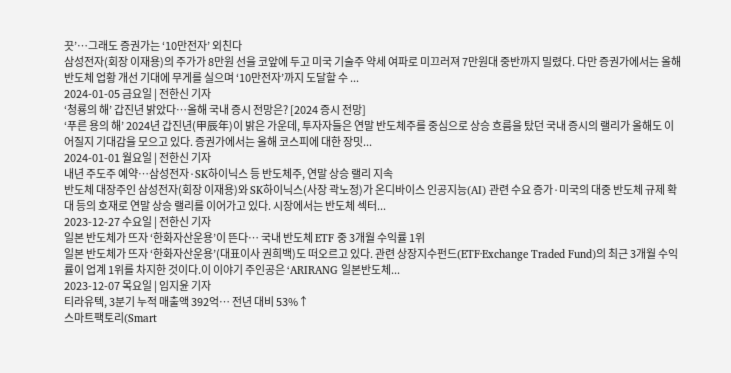끗’…그래도 증권가는 ‘10만전자’ 외친다
삼성전자(회장 이재용)의 주가가 8만원 선을 코앞에 두고 미국 기술주 약세 여파로 미끄러져 7만원대 중반까지 밀렸다. 다만 증권가에서는 올해 반도체 업황 개선 기대에 무게를 실으며 ‘10만전자’까지 도달할 수 ...
2024-01-05 금요일 | 전한신 기자
‘청룡의 해’ 갑진년 밝았다…올해 국내 증시 전망은? [2024 증시 전망]
‘푸른 용의 해’ 2024년 갑진년(甲辰年)이 밝은 가운데, 투자자들은 연말 반도체주를 중심으로 상승 흐름을 탔던 국내 증시의 랠리가 올해도 이어질지 기대감을 모으고 있다. 증권가에서는 올해 코스피에 대한 장밋...
2024-01-01 월요일 | 전한신 기자
내년 주도주 예약…삼성전자·SK하이닉스 등 반도체주, 연말 상승 랠리 지속
반도체 대장주인 삼성전자(회장 이재용)와 SK하이닉스(사장 곽노정)가 온디바이스 인공지능(AI) 관련 수요 증가·미국의 대중 반도체 규제 확대 등의 호재로 연말 상승 랠리를 이어가고 있다. 시장에서는 반도체 섹터...
2023-12-27 수요일 | 전한신 기자
일본 반도체가 뜨자 ‘한화자산운용’이 뜬다… 국내 반도체 ETF 중 3개월 수익률 1위
일본 반도체가 뜨자 ‘한화자산운용’(대표이사 권희백)도 떠오르고 있다. 관련 상장지수펀드(ETF‧Exchange Traded Fund)의 최근 3개월 수익률이 업계 1위를 차지한 것이다.이 이야기 주인공은 ‘ARIRANG 일본반도체...
2023-12-07 목요일 | 임지윤 기자
티라유텍, 3분기 누적 매출액 392억… 전년 대비 53%↑
스마트팩토리(Smart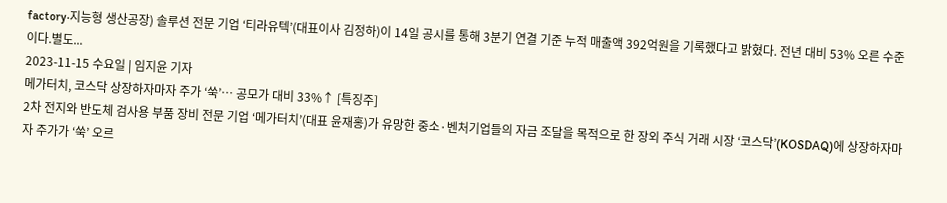factory‧지능형 생산공장) 솔루션 전문 기업 ‘티라유텍’(대표이사 김정하)이 14일 공시를 통해 3분기 연결 기준 누적 매출액 392억원을 기록했다고 밝혔다. 전년 대비 53% 오른 수준이다.별도...
2023-11-15 수요일 | 임지윤 기자
메가터치, 코스닥 상장하자마자 주가 ‘쑥’… 공모가 대비 33%↑ [특징주]
2차 전지와 반도체 검사용 부품 장비 전문 기업 ‘메가터치’(대표 윤재홍)가 유망한 중소·벤처기업들의 자금 조달을 목적으로 한 장외 주식 거래 시장 ‘코스닥’(KOSDAQ)에 상장하자마자 주가가 ‘쑥’ 오르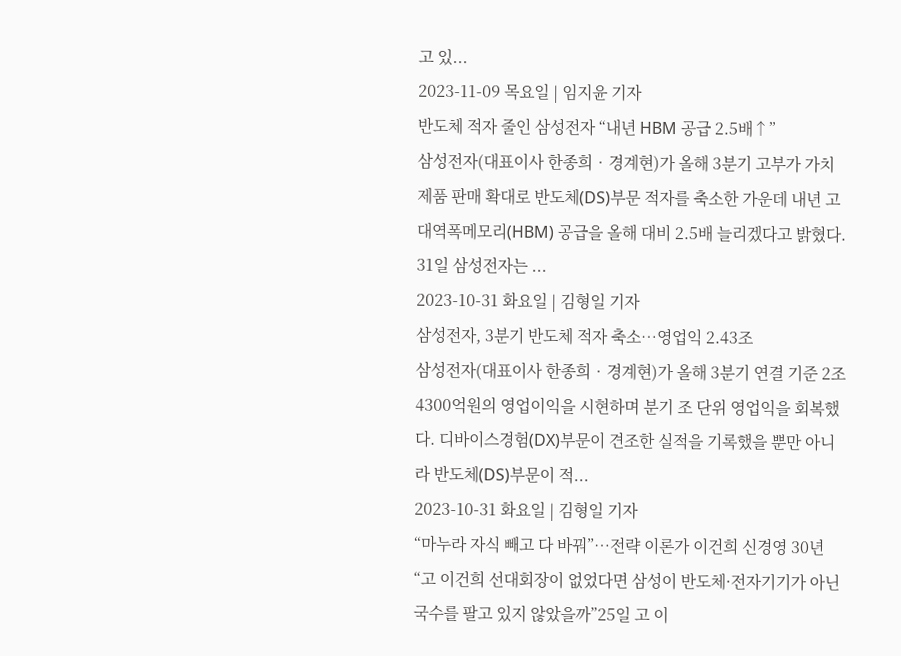고 있...
2023-11-09 목요일 | 임지윤 기자
반도체 적자 줄인 삼성전자 “내년 HBM 공급 2.5배↑”
삼성전자(대표이사 한종희‧경계현)가 올해 3분기 고부가 가치 제품 판매 확대로 반도체(DS)부문 적자를 축소한 가운데 내년 고대역폭메모리(HBM) 공급을 올해 대비 2.5배 늘리겠다고 밝혔다. 31일 삼성전자는 ...
2023-10-31 화요일 | 김형일 기자
삼성전자, 3분기 반도체 적자 축소…영업익 2.43조
삼성전자(대표이사 한종희‧경계현)가 올해 3분기 연결 기준 2조4300억원의 영업이익을 시현하며 분기 조 단위 영업익을 회복했다. 디바이스경험(DX)부문이 견조한 실적을 기록했을 뿐만 아니라 반도체(DS)부문이 적...
2023-10-31 화요일 | 김형일 기자
“마누라 자식 빼고 다 바꿔”…전략 이론가 이건희 신경영 30년
“고 이건희 선대회장이 없었다면 삼성이 반도체·전자기기가 아닌 국수를 팔고 있지 않았을까”25일 고 이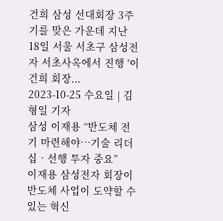건희 삼성 선대회장 3주기를 맞은 가운데 지난 18일 서울 서초구 삼성전자 서초사옥에서 진행 '이건희 회장...
2023-10-25 수요일 | 김형일 기자
삼성 이재용 “반도체 전기 마련해야…기술 리더십‧선행 투자 중요”
이재용 삼성전자 회장이 반도체 사업이 도약할 수 있는 혁신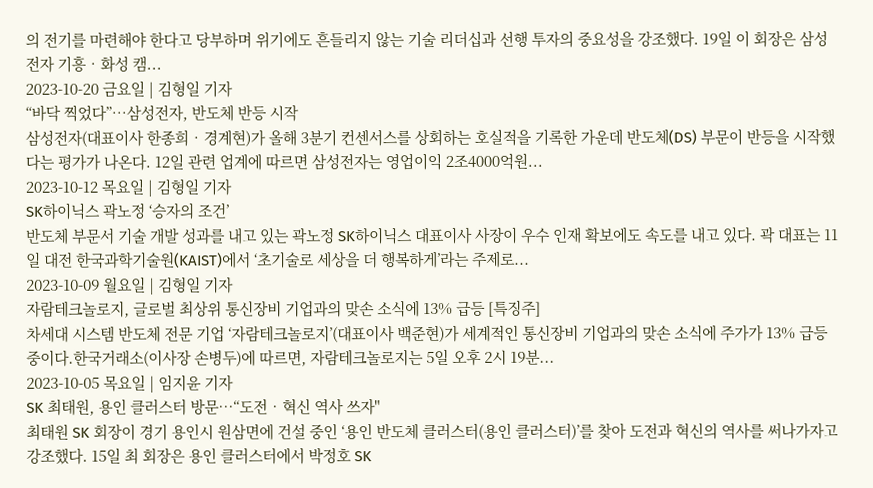의 전기를 마련해야 한다고 당부하며 위기에도 흔들리지 않는 기술 리더십과 선행 투자의 중요성을 강조했다. 19일 이 회장은 삼성전자 기흥‧화성 캠...
2023-10-20 금요일 | 김형일 기자
“바닥 찍었다”…삼성전자, 반도체 반등 시작
삼성전자(대표이사 한종희‧경계현)가 올해 3분기 컨센서스를 상회하는 호실적을 기록한 가운데 반도체(DS) 부문이 반등을 시작했다는 평가가 나온다. 12일 관련 업계에 따르면 삼성전자는 영업이익 2조4000억원...
2023-10-12 목요일 | 김형일 기자
SK하이닉스 곽노정 ‘승자의 조건’
반도체 부문서 기술 개발 성과를 내고 있는 곽노정 SK하이닉스 대표이사 사장이 우수 인재 확보에도 속도를 내고 있다. 곽 대표는 11일 대전 한국과학기술원(KAIST)에서 ‘초기술로 세상을 더 행복하게’라는 주제로...
2023-10-09 월요일 | 김형일 기자
자람테크놀로지, 글로벌 최상위 통신장비 기업과의 맞손 소식에 13% 급등 [특징주]
차세대 시스템 반도체 전문 기업 ‘자람테크놀로지’(대표이사 백준현)가 세계적인 통신장비 기업과의 맞손 소식에 주가가 13% 급등 중이다.한국거래소(이사장 손병두)에 따르면, 자람테크놀로지는 5일 오후 2시 19분...
2023-10-05 목요일 | 임지윤 기자
SK 최태원, 용인 클러스터 방문…“도전‧혁신 역사 쓰자"
최태원 SK 회장이 경기 용인시 원삼면에 건설 중인 ‘용인 반도체 클러스터(용인 클러스터)’를 찾아 도전과 혁신의 역사를 써나가자고 강조했다. 15일 최 회장은 용인 클러스터에서 박정호 SK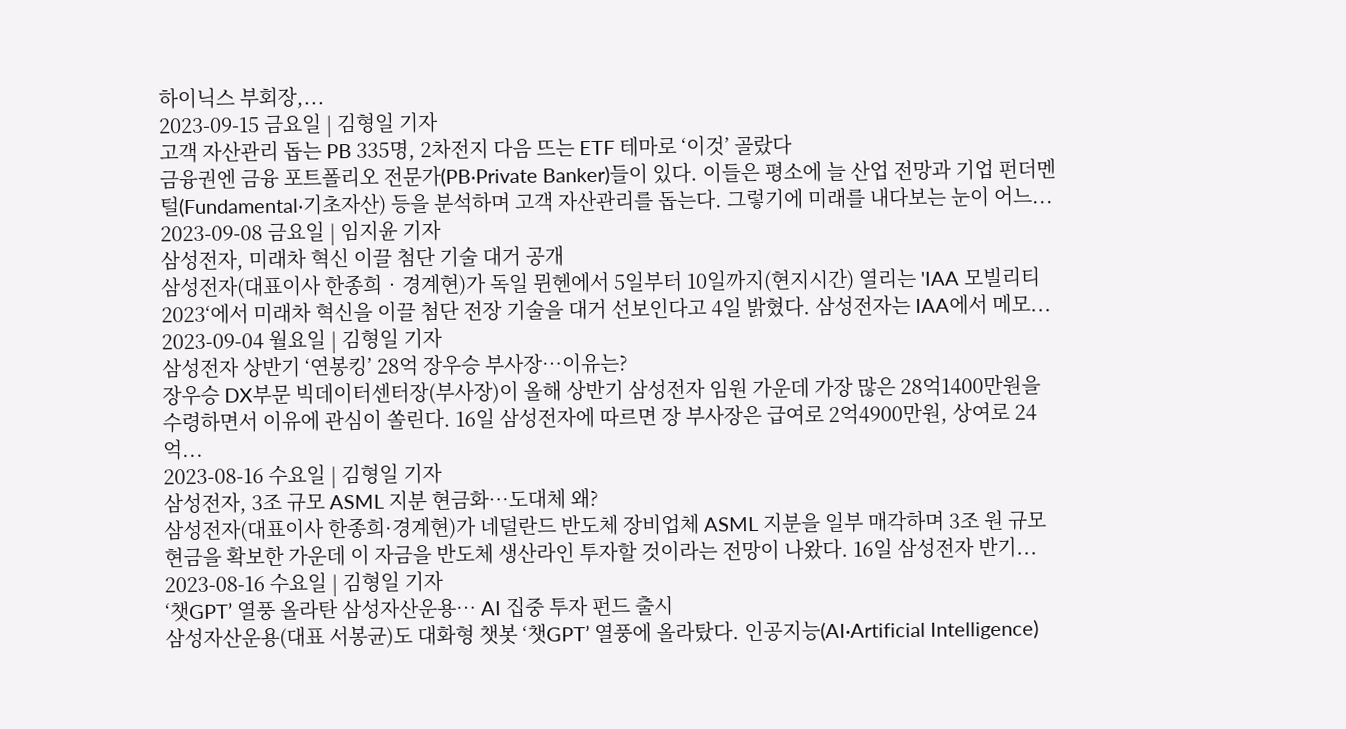하이닉스 부회장,...
2023-09-15 금요일 | 김형일 기자
고객 자산관리 돕는 PB 335명, 2차전지 다음 뜨는 ETF 테마로 ‘이것’ 골랐다
금융권엔 금융 포트폴리오 전문가(PB‧Private Banker)들이 있다. 이들은 평소에 늘 산업 전망과 기업 펀더멘털(Fundamental‧기초자산) 등을 분석하며 고객 자산관리를 돕는다. 그렇기에 미래를 내다보는 눈이 어느...
2023-09-08 금요일 | 임지윤 기자
삼성전자, 미래차 혁신 이끌 첨단 기술 대거 공개
삼성전자(대표이사 한종희‧경계현)가 독일 뮌헨에서 5일부터 10일까지(현지시간) 열리는 'IAA 모빌리티 2023‘에서 미래차 혁신을 이끌 첨단 전장 기술을 대거 선보인다고 4일 밝혔다. 삼성전자는 IAA에서 메모...
2023-09-04 월요일 | 김형일 기자
삼성전자 상반기 ‘연봉킹’ 28억 장우승 부사장…이유는?
장우승 DX부문 빅데이터센터장(부사장)이 올해 상반기 삼성전자 임원 가운데 가장 많은 28억1400만원을 수령하면서 이유에 관심이 쏠린다. 16일 삼성전자에 따르면 장 부사장은 급여로 2억4900만원, 상여로 24억...
2023-08-16 수요일 | 김형일 기자
삼성전자, 3조 규모 ASML 지분 현금화…도대체 왜?
삼성전자(대표이사 한종희·경계현)가 네덜란드 반도체 장비업체 ASML 지분을 일부 매각하며 3조 원 규모 현금을 확보한 가운데 이 자금을 반도체 생산라인 투자할 것이라는 전망이 나왔다. 16일 삼성전자 반기...
2023-08-16 수요일 | 김형일 기자
‘챗GPT’ 열풍 올라탄 삼성자산운용… AI 집중 투자 펀드 출시
삼성자산운용(대표 서봉균)도 대화형 챗봇 ‘챗GPT’ 열풍에 올라탔다. 인공지능(AI·Artificial Intelligence)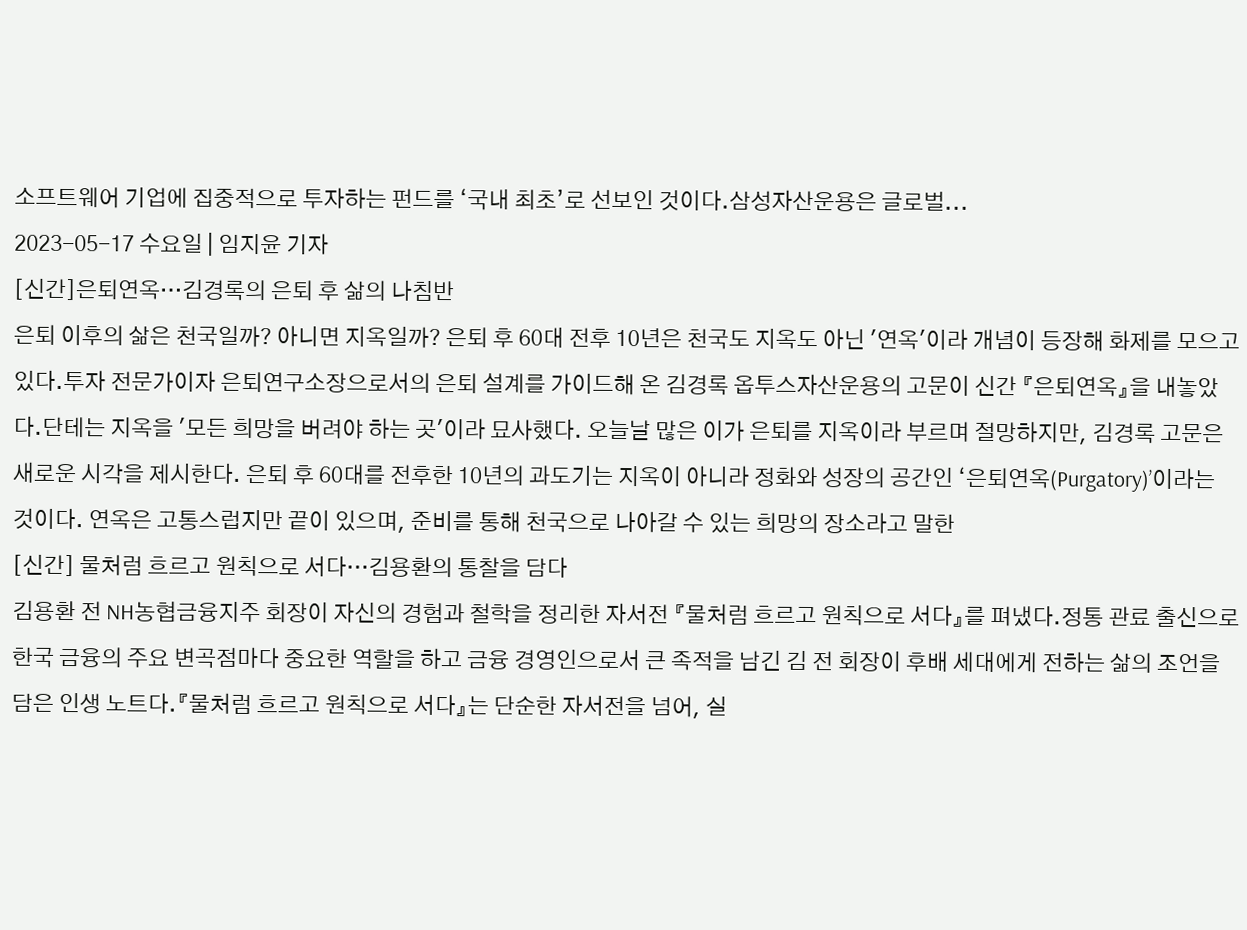소프트웨어 기업에 집중적으로 투자하는 펀드를 ‘국내 최초’로 선보인 것이다.삼성자산운용은 글로벌...
2023-05-17 수요일 | 임지윤 기자
[신간]은퇴연옥…김경록의 은퇴 후 삶의 나침반
은퇴 이후의 삶은 천국일까? 아니면 지옥일까? 은퇴 후 60대 전후 10년은 천국도 지옥도 아닌 '연옥'이라 개념이 등장해 화제를 모으고 있다.투자 전문가이자 은퇴연구소장으로서의 은퇴 설계를 가이드해 온 김경록 옵투스자산운용의 고문이 신간 『은퇴연옥』을 내놓았다.단테는 지옥을 '모든 희망을 버려야 하는 곳'이라 묘사했다. 오늘날 많은 이가 은퇴를 지옥이라 부르며 절망하지만, 김경록 고문은 새로운 시각을 제시한다. 은퇴 후 60대를 전후한 10년의 과도기는 지옥이 아니라 정화와 성장의 공간인 ‘은퇴연옥(Purgatory)’이라는 것이다. 연옥은 고통스럽지만 끝이 있으며, 준비를 통해 천국으로 나아갈 수 있는 희망의 장소라고 말한
[신간] 물처럼 흐르고 원칙으로 서다…김용환의 통찰을 담다
김용환 전 NH농협금융지주 회장이 자신의 경험과 철학을 정리한 자서전 『물처럼 흐르고 원칙으로 서다』를 펴냈다.정통 관료 출신으로 한국 금융의 주요 변곡점마다 중요한 역할을 하고 금융 경영인으로서 큰 족적을 남긴 김 전 회장이 후배 세대에게 전하는 삶의 조언을 담은 인생 노트다.『물처럼 흐르고 원칙으로 서다』는 단순한 자서전을 넘어, 실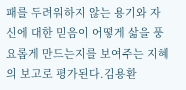패를 두려워하지 않는 용기와 자신에 대한 믿음이 어떻게 삶을 풍요롭게 만드는지를 보여주는 지혜의 보고로 평가된다.김용환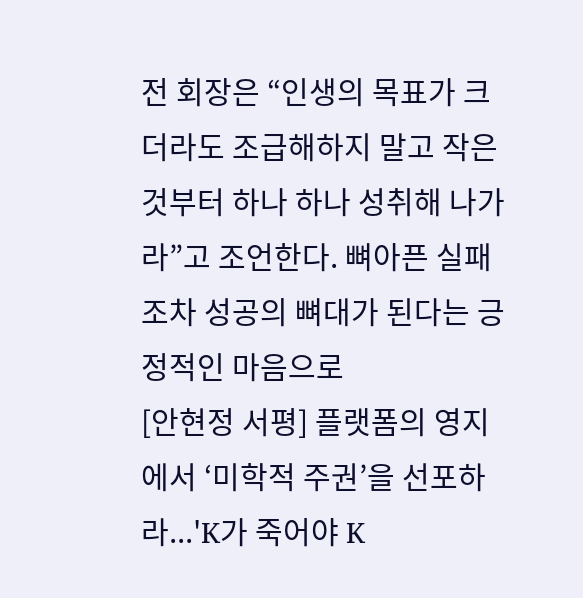전 회장은 “인생의 목표가 크더라도 조급해하지 말고 작은 것부터 하나 하나 성취해 나가라”고 조언한다. 뼈아픈 실패조차 성공의 뼈대가 된다는 긍정적인 마음으로
[안현정 서평] 플랫폼의 영지에서 ‘미학적 주권’을 선포하라...'K가 죽어야 K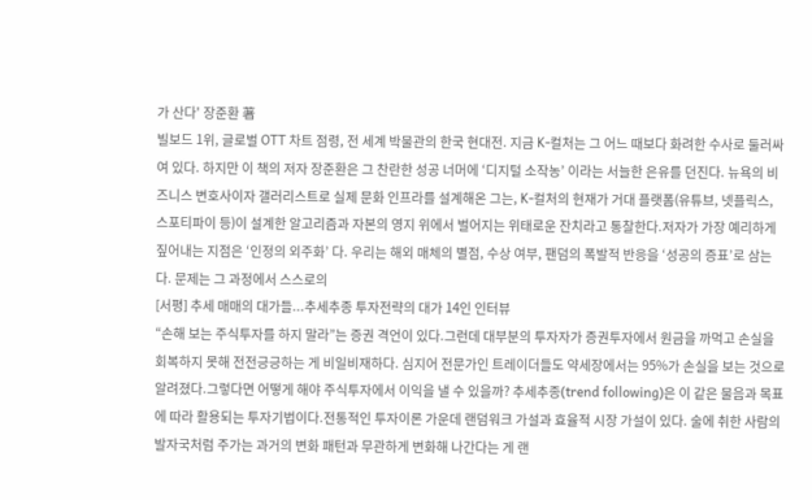가 산다' 장준환 著
빌보드 1위, 글로벌 OTT 차트 점령, 전 세계 박물관의 한국 현대전. 지금 K-컬처는 그 어느 때보다 화려한 수사로 둘러싸여 있다. 하지만 이 책의 저자 장준환은 그 찬란한 성공 너머에 ‘디지털 소작농’ 이라는 서늘한 은유를 던진다. 뉴욕의 비즈니스 변호사이자 갤러리스트로 실제 문화 인프라를 설계해온 그는, K-컬처의 현재가 거대 플랫폼(유튜브, 넷플릭스, 스포티파이 등)이 설계한 알고리즘과 자본의 영지 위에서 벌어지는 위태로운 잔치라고 통찰한다.저자가 가장 예리하게 짚어내는 지점은 ‘인정의 외주화’ 다. 우리는 해외 매체의 별점, 수상 여부, 팬덤의 폭발적 반응을 ‘성공의 증표’로 삼는다. 문제는 그 과정에서 스스로의
[서평] 추세 매매의 대가들...추세추종 투자전략의 대가 14인 인터뷰
“손해 보는 주식투자를 하지 말라”는 증권 격언이 있다.그런데 대부분의 투자자가 증권투자에서 원금을 까먹고 손실을 회복하지 못해 전전긍긍하는 게 비일비재하다. 심지어 전문가인 트레이더들도 약세장에서는 95%가 손실을 보는 것으로 알려졌다.그렇다면 어떻게 해야 주식투자에서 이익을 낼 수 있을까? 추세추종(trend following)은 이 같은 물음과 목표에 따라 활용되는 투자기법이다.전통적인 투자이론 가운데 랜덤워크 가설과 효율적 시장 가설이 있다. 술에 취한 사람의 발자국처럼 주가는 과거의 변화 패턴과 무관하게 변화해 나간다는 게 랜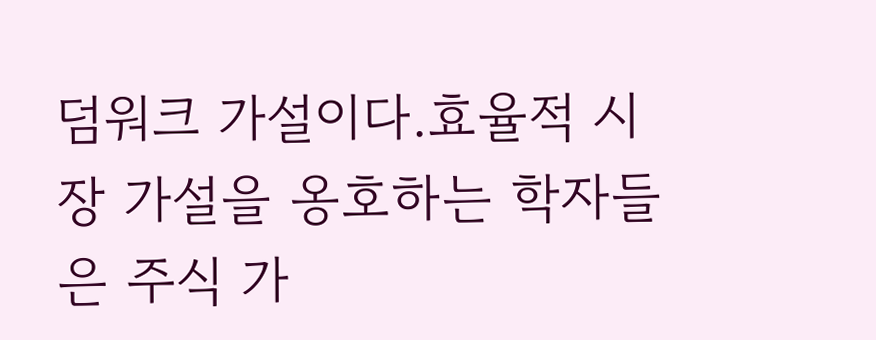덤워크 가설이다.효율적 시장 가설을 옹호하는 학자들은 주식 가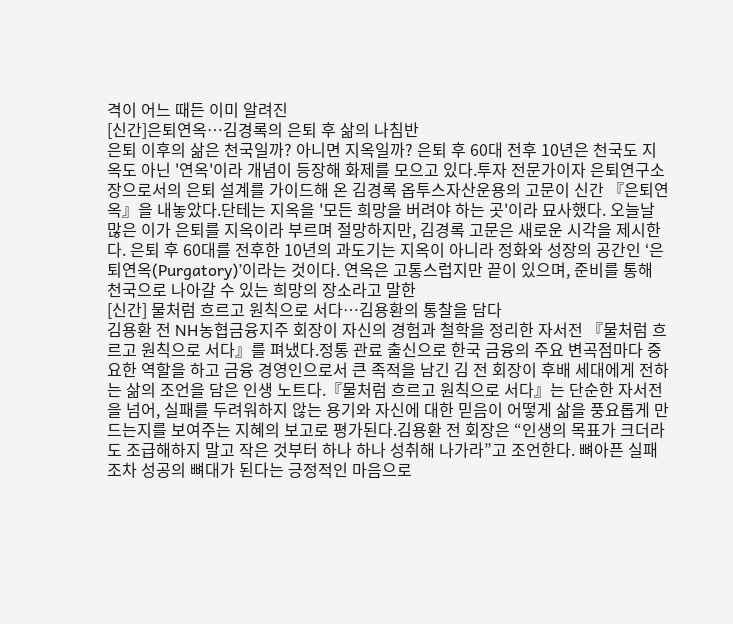격이 어느 때든 이미 알려진
[신간]은퇴연옥…김경록의 은퇴 후 삶의 나침반
은퇴 이후의 삶은 천국일까? 아니면 지옥일까? 은퇴 후 60대 전후 10년은 천국도 지옥도 아닌 '연옥'이라 개념이 등장해 화제를 모으고 있다.투자 전문가이자 은퇴연구소장으로서의 은퇴 설계를 가이드해 온 김경록 옵투스자산운용의 고문이 신간 『은퇴연옥』을 내놓았다.단테는 지옥을 '모든 희망을 버려야 하는 곳'이라 묘사했다. 오늘날 많은 이가 은퇴를 지옥이라 부르며 절망하지만, 김경록 고문은 새로운 시각을 제시한다. 은퇴 후 60대를 전후한 10년의 과도기는 지옥이 아니라 정화와 성장의 공간인 ‘은퇴연옥(Purgatory)’이라는 것이다. 연옥은 고통스럽지만 끝이 있으며, 준비를 통해 천국으로 나아갈 수 있는 희망의 장소라고 말한
[신간] 물처럼 흐르고 원칙으로 서다…김용환의 통찰을 담다
김용환 전 NH농협금융지주 회장이 자신의 경험과 철학을 정리한 자서전 『물처럼 흐르고 원칙으로 서다』를 펴냈다.정통 관료 출신으로 한국 금융의 주요 변곡점마다 중요한 역할을 하고 금융 경영인으로서 큰 족적을 남긴 김 전 회장이 후배 세대에게 전하는 삶의 조언을 담은 인생 노트다.『물처럼 흐르고 원칙으로 서다』는 단순한 자서전을 넘어, 실패를 두려워하지 않는 용기와 자신에 대한 믿음이 어떻게 삶을 풍요롭게 만드는지를 보여주는 지혜의 보고로 평가된다.김용환 전 회장은 “인생의 목표가 크더라도 조급해하지 말고 작은 것부터 하나 하나 성취해 나가라”고 조언한다. 뼈아픈 실패조차 성공의 뼈대가 된다는 긍정적인 마음으로